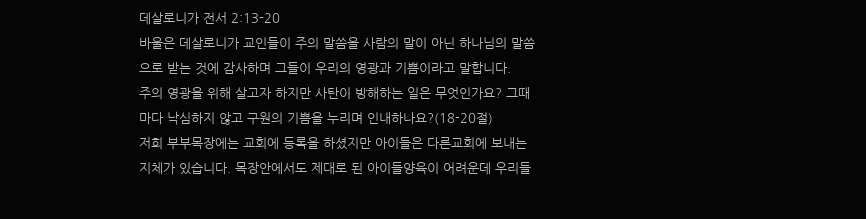데살로니가 전서 2:13-20
바울은 데살로니가 교인들이 주의 말씀을 사람의 말이 아닌 하나님의 말씀으로 받는 것에 감사하며 그들이 우리의 영광과 기쁨이라고 말합니다.
주의 영광을 위해 살고자 하지만 사탄이 방해하는 일은 무엇인가요? 그때마다 낙심하지 않고 구원의 기쁨을 누리며 인내하나요?(18-20절)
저희 부부목장에는 교회에 등록을 하셨지만 아이들은 다른교회에 보내는 지체가 있습니다. 목장안에서도 제대로 된 아이들양육이 어려운데 우리들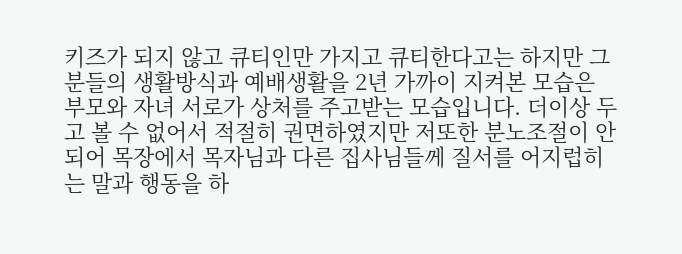키즈가 되지 않고 큐티인만 가지고 큐티한다고는 하지만 그분들의 생활방식과 예배생활을 2년 가까이 지켜본 모습은 부모와 자녀 서로가 상처를 주고받는 모습입니다. 더이상 두고 볼 수 없어서 적절히 권면하였지만 저또한 분노조절이 안되어 목장에서 목자님과 다른 집사님들께 질서를 어지럽히는 말과 행동을 하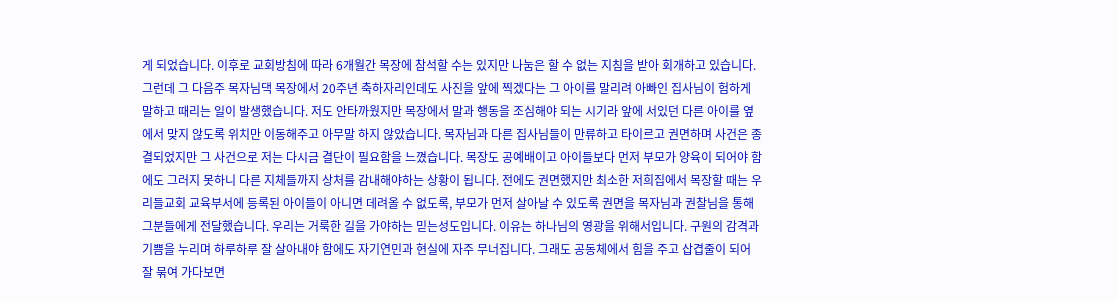게 되었습니다. 이후로 교회방침에 따라 6개월간 목장에 참석할 수는 있지만 나눔은 할 수 없는 지침을 받아 회개하고 있습니다. 그런데 그 다음주 목자님댁 목장에서 20주년 축하자리인데도 사진을 앞에 찍겠다는 그 아이를 말리려 아빠인 집사님이 험하게 말하고 때리는 일이 발생했습니다. 저도 안타까웠지만 목장에서 말과 행동을 조심해야 되는 시기라 앞에 서있던 다른 아이를 옆에서 맞지 않도록 위치만 이동해주고 아무말 하지 않았습니다. 목자님과 다른 집사님들이 만류하고 타이르고 권면하며 사건은 종결되었지만 그 사건으로 저는 다시금 결단이 필요함을 느꼈습니다. 목장도 공예배이고 아이들보다 먼저 부모가 양육이 되어야 함에도 그러지 못하니 다른 지체들까지 상처를 감내해야하는 상황이 됩니다. 전에도 권면했지만 최소한 저희집에서 목장할 때는 우리들교회 교육부서에 등록된 아이들이 아니면 데려올 수 없도록, 부모가 먼저 살아날 수 있도록 권면을 목자님과 권찰님을 통해 그분들에게 전달했습니다. 우리는 거룩한 길을 가야하는 믿는성도입니다. 이유는 하나님의 영광을 위해서입니다. 구원의 감격과 기쁨을 누리며 하루하루 잘 살아내야 함에도 자기연민과 현실에 자주 무너집니다. 그래도 공동체에서 힘을 주고 삽겹줄이 되어 잘 묶여 가다보면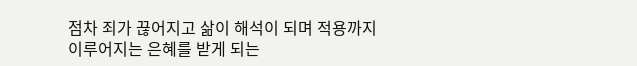점차 죄가 끊어지고 삶이 해석이 되며 적용까지 이루어지는 은혜를 받게 되는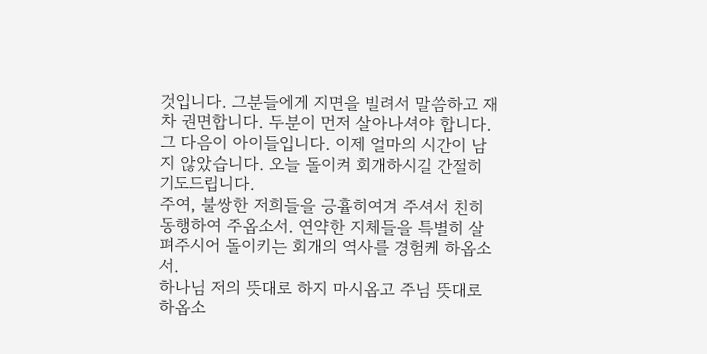것입니다. 그분들에게 지면을 빌려서 말씀하고 재차 권면합니다. 두분이 먼저 살아나셔야 합니다. 그 다음이 아이들입니다. 이제 얼마의 시간이 남지 않았습니다. 오늘 돌이켜 회개하시길 간절히 기도드립니다.
주여, 불쌍한 저희들을 긍휼히여겨 주셔서 친히 동행하여 주옵소서. 연약한 지체들을 특별히 살펴주시어 돌이키는 회개의 역사를 경험케 하옵소서.
하나님 저의 뜻대로 하지 마시옵고 주님 뜻대로 하옵소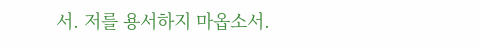서. 저를 용서하지 마옵소서.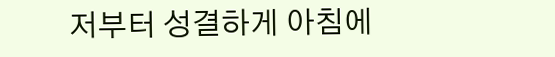저부터 성결하게 아침에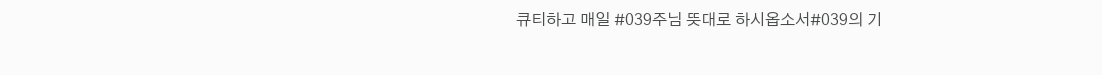큐티하고 매일 #039주님 뜻대로 하시옵소서#039의 기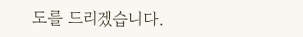도를 드리겠습니다.